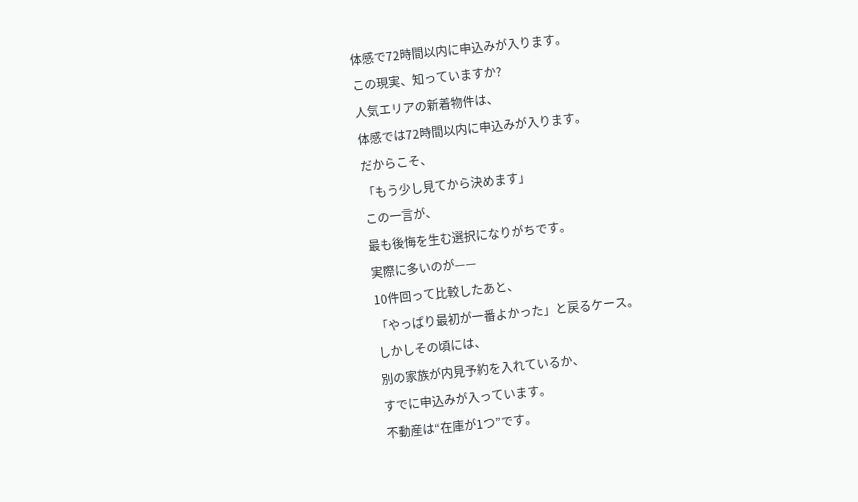体感で72時間以内に申込みが入ります。
この現実、知っていますか?
人気エリアの新着物件は、
体感では72時間以内に申込みが入ります。
だからこそ、
「もう少し見てから決めます」
この一言が、
最も後悔を生む選択になりがちです。
実際に多いのが——
10件回って比較したあと、
「やっぱり最初が一番よかった」と戻るケース。
しかしその頃には、
別の家族が内見予約を入れているか、
すでに申込みが入っています。
不動産は“在庫が1つ”です。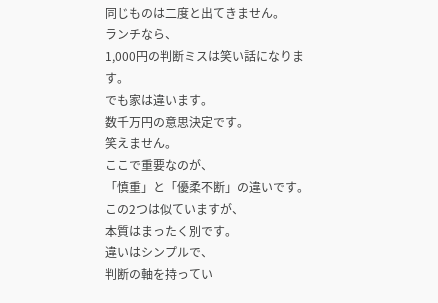同じものは二度と出てきません。
ランチなら、
1,000円の判断ミスは笑い話になります。
でも家は違います。
数千万円の意思決定です。
笑えません。
ここで重要なのが、
「慎重」と「優柔不断」の違いです。
この2つは似ていますが、
本質はまったく別です。
違いはシンプルで、
判断の軸を持ってい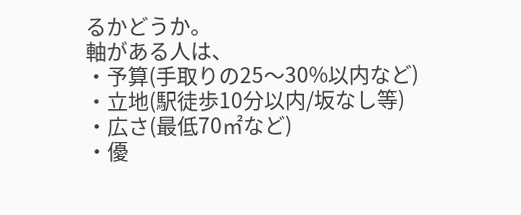るかどうか。
軸がある人は、
・予算(手取りの25〜30%以内など)
・立地(駅徒歩10分以内/坂なし等)
・広さ(最低70㎡など)
・優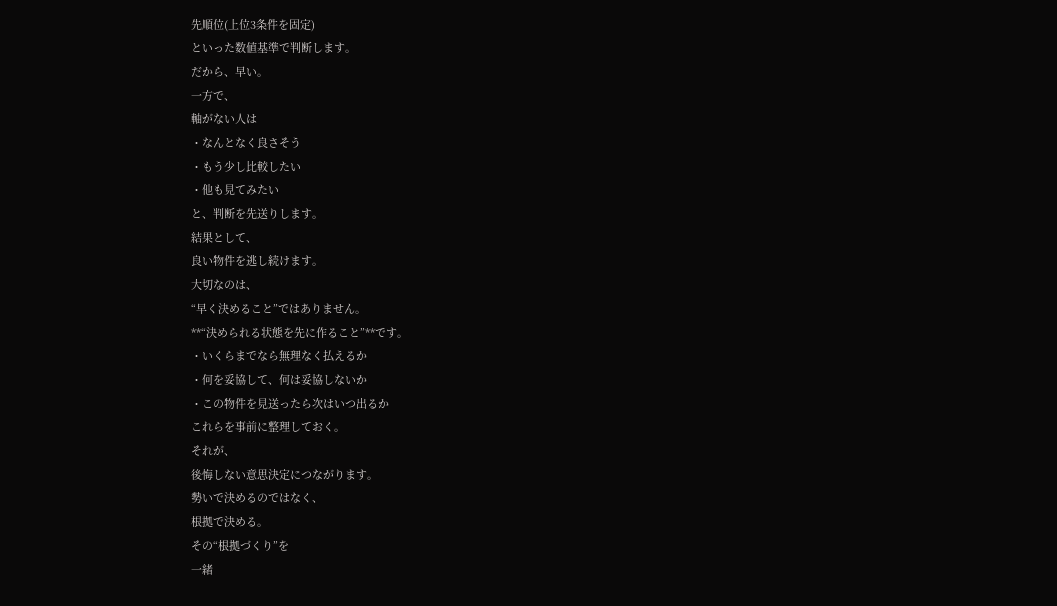先順位(上位3条件を固定)
といった数値基準で判断します。
だから、早い。
一方で、
軸がない人は
・なんとなく良さそう
・もう少し比較したい
・他も見てみたい
と、判断を先送りします。
結果として、
良い物件を逃し続けます。
大切なのは、
“早く決めること”ではありません。
**“決められる状態を先に作ること”**です。
・いくらまでなら無理なく払えるか
・何を妥協して、何は妥協しないか
・この物件を見送ったら次はいつ出るか
これらを事前に整理しておく。
それが、
後悔しない意思決定につながります。
勢いで決めるのではなく、
根拠で決める。
その“根拠づくり”を
一緒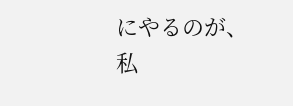にやるのが、私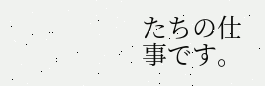たちの仕事です。